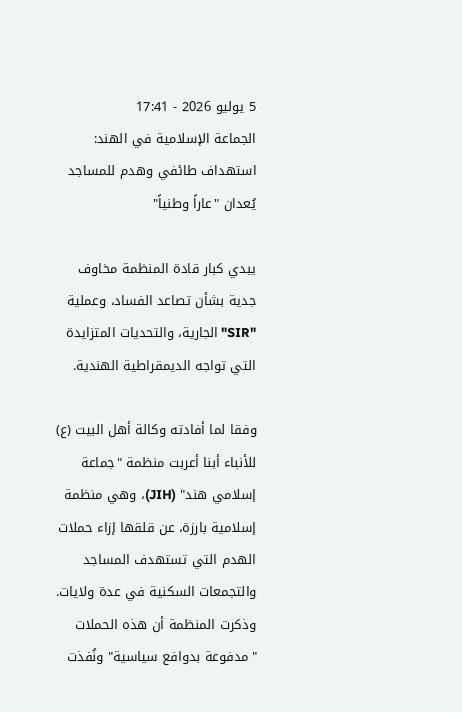5 يوليو 2026 - 17:41
الجماعة الإسلامية في الهند: استهداف طائفي وهدم للمساجد يُعدان "عاراً وطنياً"

يبدي كبار قادة المنظمة مخاوف جدية بشأن تصاعد الفساد، وعملية "SIR" الجارية، والتحديات المتزايدة التي تواجه الديمقراطية الهندية.

وفقا لما أفادته وكالة أهل البيت (ع) للأنباء أبنا أعربت منظمة "جماعة إسلامي هند" (JIH)، وهي منظمة إسلامية بارزة، عن قلقها إزاء حملات الهدم التي تستهدف المساجد والتجمعات السكنية في عدة ولايات. وذكرت المنظمة أن هذه الحملات "مدفوعة بدوافع سياسية" ونُفذت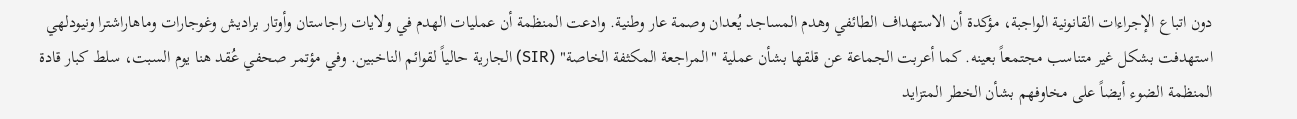دون اتباع الإجراءات القانونية الواجبة، مؤكدة أن الاستهداف الطائفي وهدم المساجد يُعدان وصمة عار وطنية. وادعت المنظمة أن عمليات الهدم في ولايات راجاستان وأوتار براديش وغوجارات وماهاراشترا ونيودلهي استهدفت بشكل غير متناسب مجتمعاً بعينه. كما أعربت الجماعة عن قلقها بشأن عملية "المراجعة المكثفة الخاصة" (SIR) الجارية حالياً لقوائم الناخبين. وفي مؤتمر صحفي عُقد هنا يوم السبت، سلط كبار قادة المنظمة الضوء أيضاً على مخاوفهم بشأن الخطر المتزايد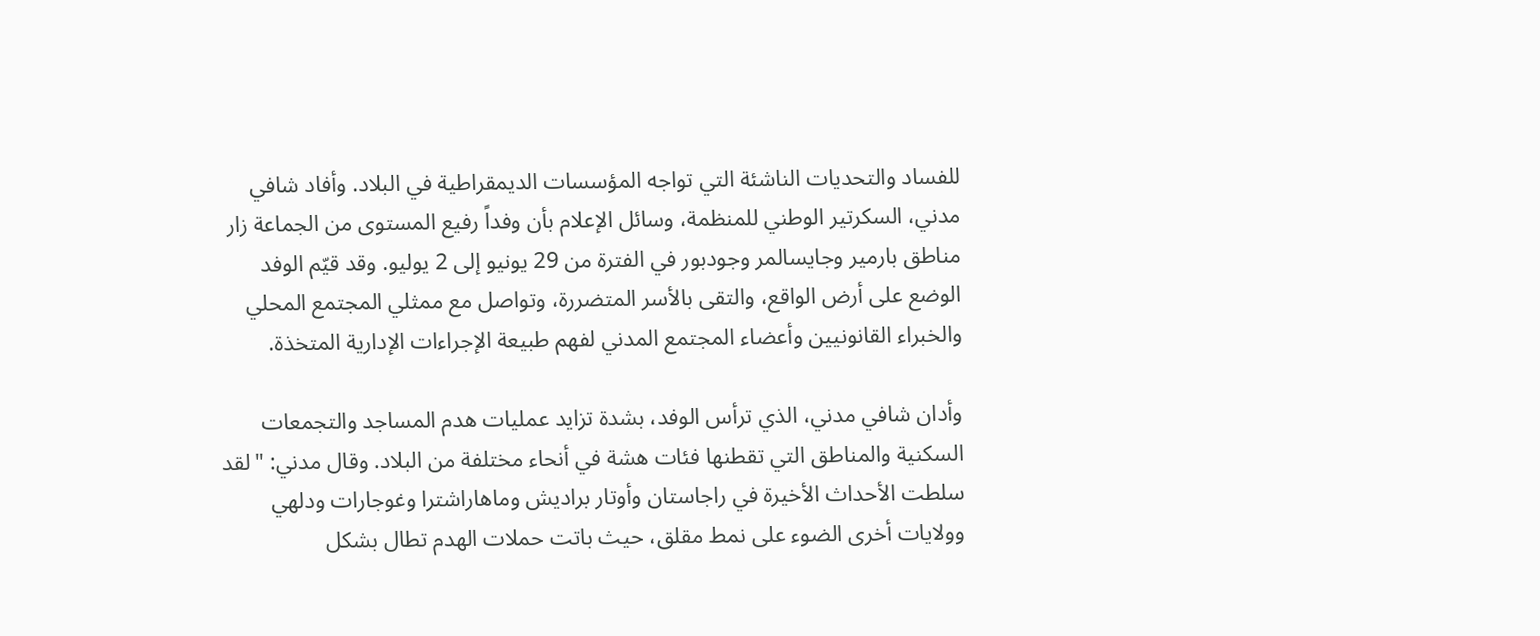للفساد والتحديات الناشئة التي تواجه المؤسسات الديمقراطية في البلاد. وأفاد شافي مدني، السكرتير الوطني للمنظمة، وسائل الإعلام بأن وفداً رفيع المستوى من الجماعة زار مناطق بارمير وجايسالمر وجودبور في الفترة من 29 يونيو إلى 2 يوليو. وقد قيّم الوفد الوضع على أرض الواقع، والتقى بالأسر المتضررة، وتواصل مع ممثلي المجتمع المحلي والخبراء القانونيين وأعضاء المجتمع المدني لفهم طبيعة الإجراءات الإدارية المتخذة.

وأدان شافي مدني، الذي ترأس الوفد، بشدة تزايد عمليات هدم المساجد والتجمعات السكنية والمناطق التي تقطنها فئات هشة في أنحاء مختلفة من البلاد. وقال مدني: "لقد سلطت الأحداث الأخيرة في راجاستان وأوتار براديش وماهاراشترا وغوجارات ودلهي وولايات أخرى الضوء على نمط مقلق، حيث باتت حملات الهدم تطال بشكل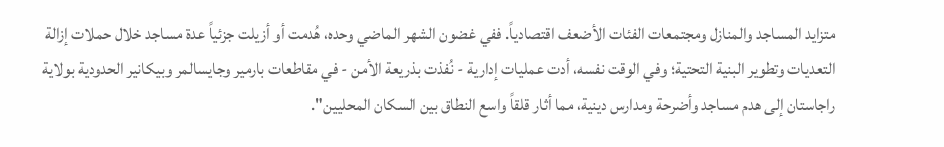متزايد المساجد والمنازل ومجتمعات الفئات الأضعف اقتصادياً. ففي غضون الشهر الماضي وحده، هُدمت أو أزيلت جزئياً عدة مساجد خلال حملات إزالة التعديات وتطوير البنية التحتية؛ وفي الوقت نفسه، أدت عمليات إدارية - نُفذت بذريعة الأمن - في مقاطعات بارمير وجايسالمر وبيكانير الحدودية بولاية راجاستان إلى هدم مساجد وأضرحة ومدارس دينية، مما أثار قلقاً واسع النطاق بين السكان المحليين".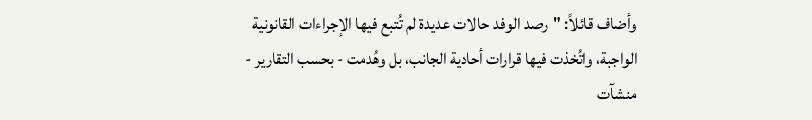وأضاف قائلاً: "رصد الوفد حالات عديدة لم تُتبع فيها الإجراءات القانونية الواجبة، واتُخذت فيها قرارات أحادية الجانب، بل وهُدمت - بحسب التقارير - منشآت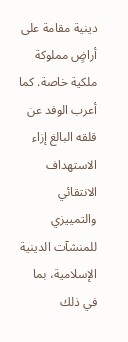دينية مقامة على أراضٍ مملوكة ملكية خاصة. كما أعرب الوفد عن قلقه البالغ إزاء الاستهداف الانتقائي والتمييزي للمنشآت الدينية الإسلامية، بما في ذلك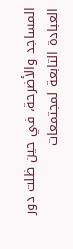المساجد والأضرحة، في حين ظلت دور العبادة التابعة لمجتمعات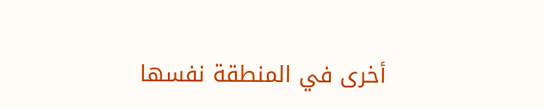أخرى في المنطقة نفسها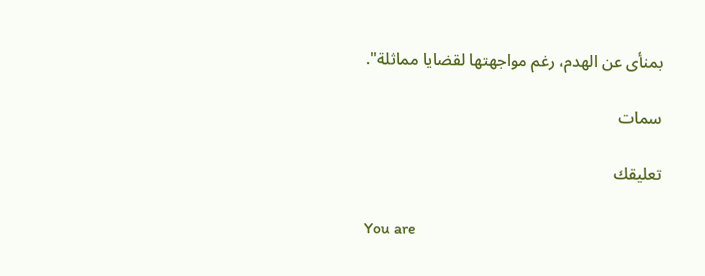بمنأى عن الهدم، رغم مواجهتها لقضايا مماثلة".

سمات

تعليقك

You are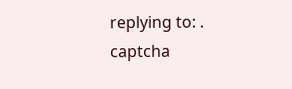replying to: .
captcha